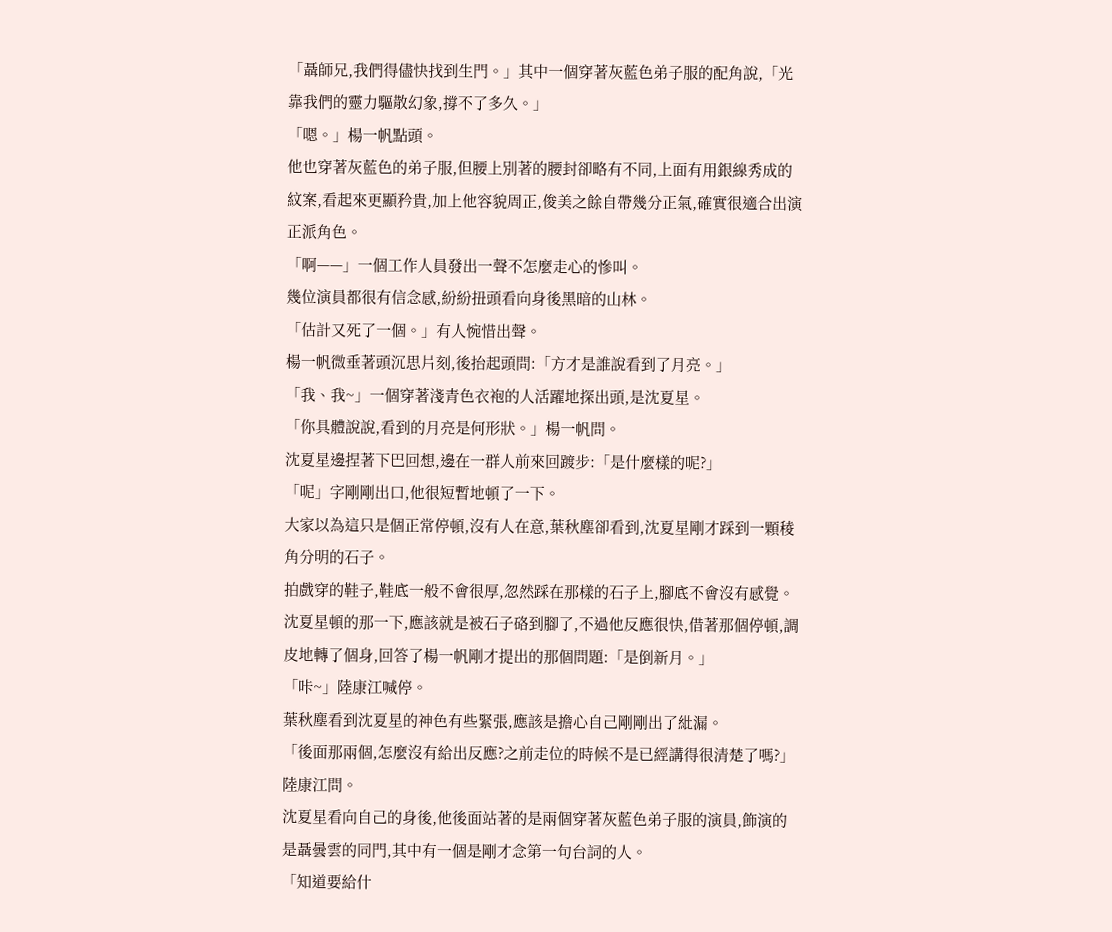「聶師兄,我們得儘快找到生門。」其中一個穿著灰藍色弟子服的配角說,「光靠我們的靈力驅散幻象,撐不了多久。」
「嗯。」楊一帆點頭。
他也穿著灰藍色的弟子服,但腰上別著的腰封卻略有不同,上面有用銀線秀成的紋案,看起來更顯矜貴,加上他容貌周正,俊美之餘自帶幾分正氣,確實很適合出演正派角色。
「啊——」一個工作人員發出一聲不怎麼走心的慘叫。
幾位演員都很有信念感,紛紛扭頭看向身後黑暗的山林。
「估計又死了一個。」有人惋惜出聲。
楊一帆微垂著頭沉思片刻,後抬起頭問:「方才是誰說看到了月亮。」
「我、我~」一個穿著淺青色衣袍的人活躍地探出頭,是沈夏星。
「你具體說說,看到的月亮是何形狀。」楊一帆問。
沈夏星邊捏著下巴回想,邊在一群人前來回踱步:「是什麼樣的呢?」
「呢」字剛剛出口,他很短暫地頓了一下。
大家以為這只是個正常停頓,沒有人在意,葉秋塵卻看到,沈夏星剛才踩到一顆稜角分明的石子。
拍戲穿的鞋子,鞋底一般不會很厚,忽然踩在那樣的石子上,腳底不會沒有感覺。
沈夏星頓的那一下,應該就是被石子硌到腳了,不過他反應很快,借著那個停頓,調皮地轉了個身,回答了楊一帆剛才提出的那個問題:「是倒新月。」
「咔~」陸康江喊停。
葉秋塵看到沈夏星的神色有些緊張,應該是擔心自己剛剛出了紕漏。
「後面那兩個,怎麼沒有給出反應?之前走位的時候不是已經講得很清楚了嗎?」陸康江問。
沈夏星看向自己的身後,他後面站著的是兩個穿著灰藍色弟子服的演員,飾演的是聶曇雲的同門,其中有一個是剛才念第一句台詞的人。
「知道要給什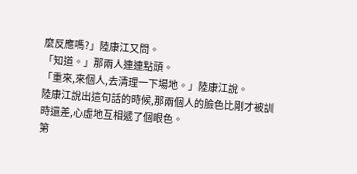麼反應嗎?」陸康江又問。
「知道。」那兩人連連點頭。
「重來,來個人,去清理一下場地。」陸康江說。
陸康江說出這句話的時候,那兩個人的臉色比剛才被訓時還差,心虛地互相遞了個眼色。
第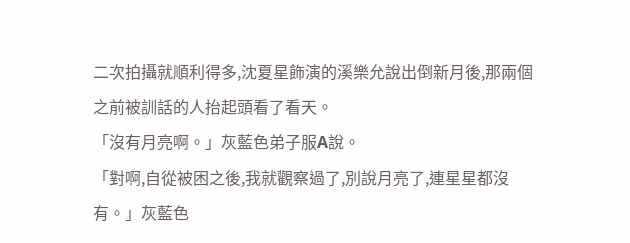二次拍攝就順利得多,沈夏星飾演的溪樂允說出倒新月後,那兩個之前被訓話的人抬起頭看了看天。
「沒有月亮啊。」灰藍色弟子服A說。
「對啊,自從被困之後,我就觀察過了,別說月亮了,連星星都沒有。」灰藍色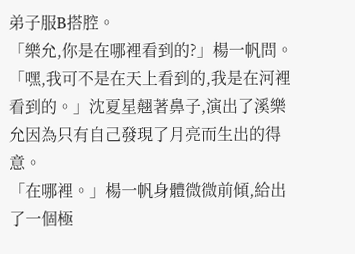弟子服B搭腔。
「樂允,你是在哪裡看到的?」楊一帆問。
「嘿,我可不是在天上看到的,我是在河裡看到的。」沈夏星翹著鼻子,演出了溪樂允因為只有自己發現了月亮而生出的得意。
「在哪裡。」楊一帆身體微微前傾,給出了一個極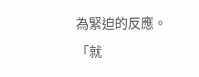為緊迫的反應。
「就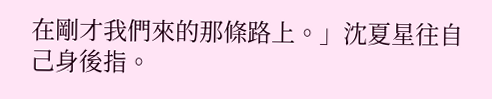在剛才我們來的那條路上。」沈夏星往自己身後指。